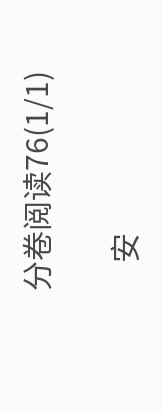分卷阅读76(1/1)

    安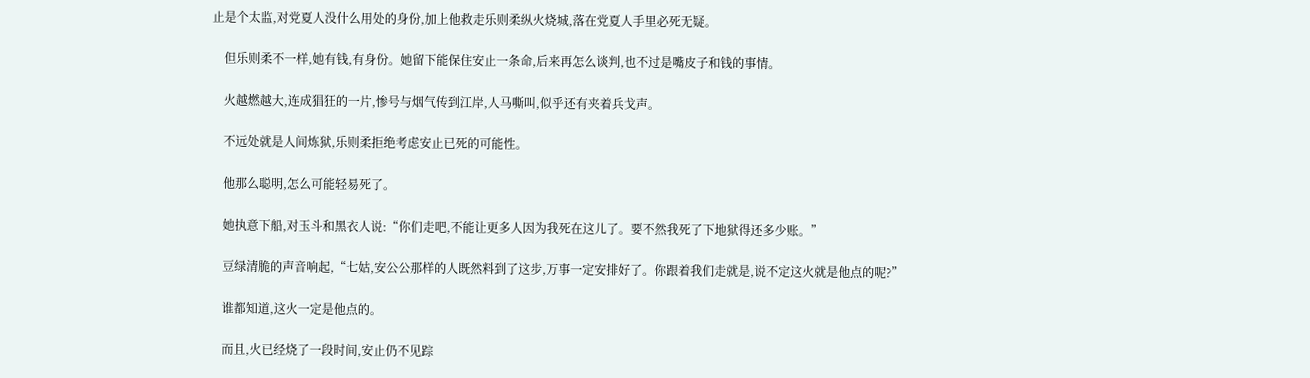止是个太监,对党夏人没什么用处的身份,加上他救走乐则柔纵火烧城,落在党夏人手里必死无疑。

    但乐则柔不一样,她有钱,有身份。她留下能保住安止一条命,后来再怎么谈判,也不过是嘴皮子和钱的事情。

    火越燃越大,连成猖狂的一片,惨号与烟气传到江岸,人马嘶叫,似乎还有夹着兵戈声。

    不远处就是人间炼狱,乐则柔拒绝考虑安止已死的可能性。

    他那么聪明,怎么可能轻易死了。

    她执意下船,对玉斗和黑衣人说:“你们走吧,不能让更多人因为我死在这儿了。要不然我死了下地狱得还多少账。”

    豆绿清脆的声音响起,“七姑,安公公那样的人既然料到了这步,万事一定安排好了。你跟着我们走就是,说不定这火就是他点的呢?”

    谁都知道,这火一定是他点的。

    而且,火已经烧了一段时间,安止仍不见踪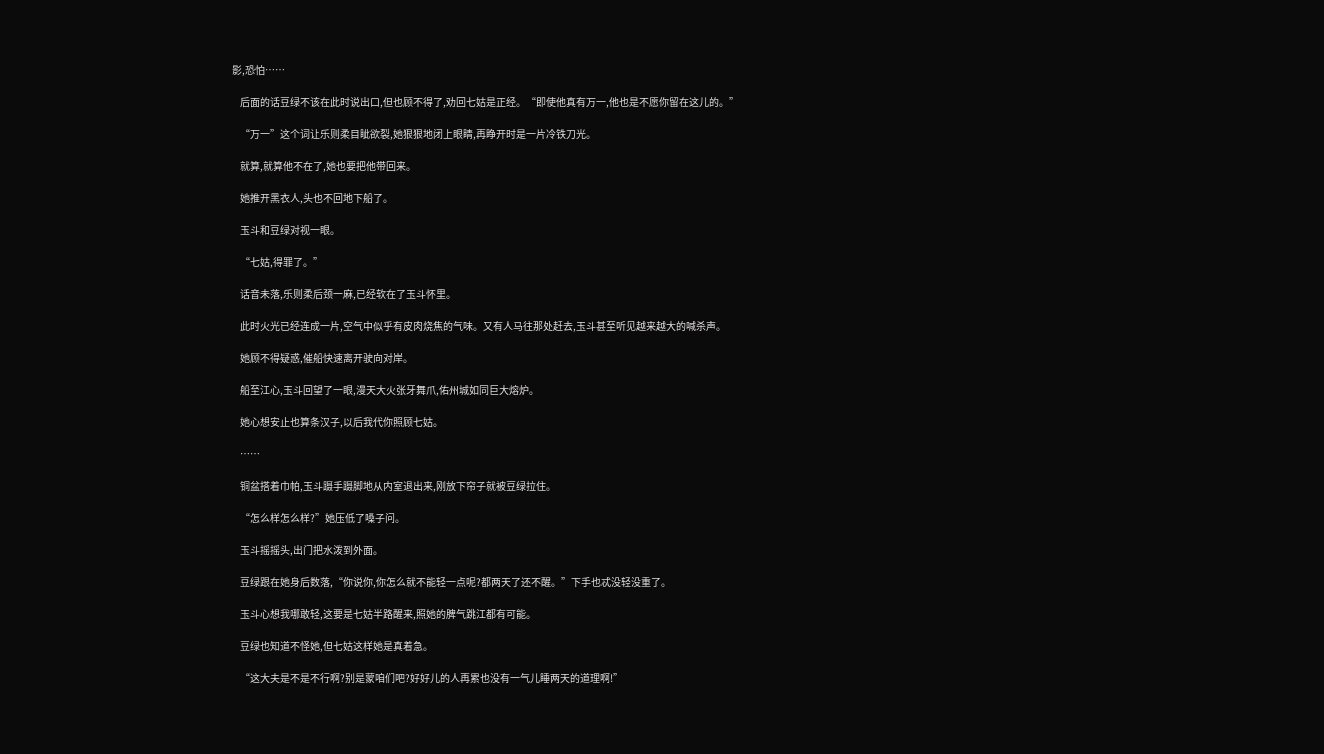影,恐怕……

    后面的话豆绿不该在此时说出口,但也顾不得了,劝回七姑是正经。“即使他真有万一,他也是不愿你留在这儿的。”

    “万一”这个词让乐则柔目眦欲裂,她狠狠地闭上眼睛,再睁开时是一片冷铁刀光。

    就算,就算他不在了,她也要把他带回来。

    她推开黑衣人,头也不回地下船了。

    玉斗和豆绿对视一眼。

    “七姑,得罪了。”

    话音未落,乐则柔后颈一麻,已经软在了玉斗怀里。

    此时火光已经连成一片,空气中似乎有皮肉烧焦的气味。又有人马往那处赶去,玉斗甚至听见越来越大的喊杀声。

    她顾不得疑惑,催船快速离开驶向对岸。

    船至江心,玉斗回望了一眼,漫天大火张牙舞爪,佑州城如同巨大熔炉。

    她心想安止也算条汉子,以后我代你照顾七姑。

    ……

    铜盆搭着巾帕,玉斗蹑手蹑脚地从内室退出来,刚放下帘子就被豆绿拉住。

    “怎么样怎么样?”她压低了嗓子问。

    玉斗摇摇头,出门把水泼到外面。

    豆绿跟在她身后数落,“你说你,你怎么就不能轻一点呢?都两天了还不醒。”下手也忒没轻没重了。

    玉斗心想我哪敢轻,这要是七姑半路醒来,照她的脾气跳江都有可能。

    豆绿也知道不怪她,但七姑这样她是真着急。

    “这大夫是不是不行啊?别是蒙咱们吧?好好儿的人再累也没有一气儿睡两天的道理啊!”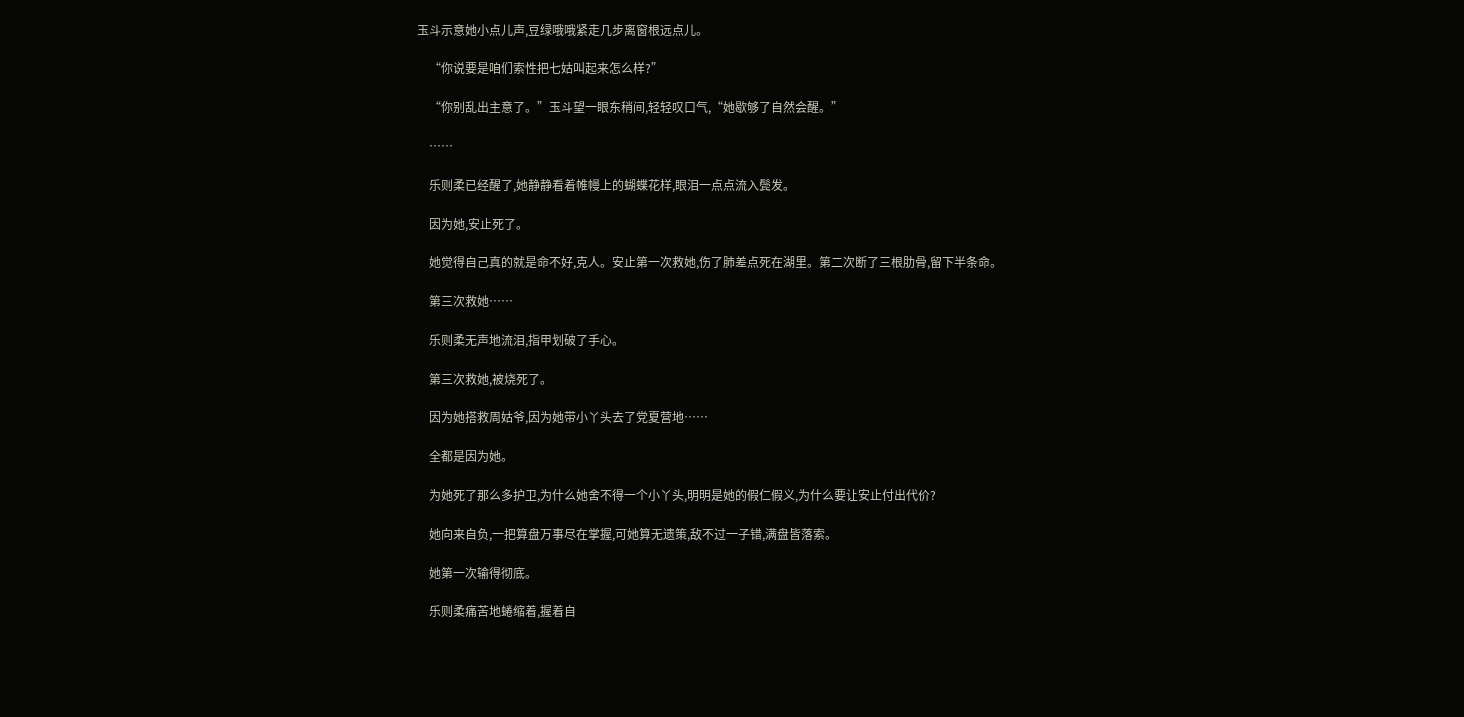玉斗示意她小点儿声,豆绿哦哦紧走几步离窗根远点儿。

    “你说要是咱们索性把七姑叫起来怎么样?”

    “你别乱出主意了。”玉斗望一眼东稍间,轻轻叹口气,“她歇够了自然会醒。”

    ……

    乐则柔已经醒了,她静静看着帷幔上的蝴蝶花样,眼泪一点点流入鬓发。

    因为她,安止死了。

    她觉得自己真的就是命不好,克人。安止第一次救她,伤了肺差点死在湖里。第二次断了三根肋骨,留下半条命。

    第三次救她……

    乐则柔无声地流泪,指甲划破了手心。

    第三次救她,被烧死了。

    因为她搭救周姑爷,因为她带小丫头去了党夏营地……

    全都是因为她。

    为她死了那么多护卫,为什么她舍不得一个小丫头,明明是她的假仁假义,为什么要让安止付出代价?

    她向来自负,一把算盘万事尽在掌握,可她算无遗策,敌不过一子错,满盘皆落索。

    她第一次输得彻底。

    乐则柔痛苦地蜷缩着,握着自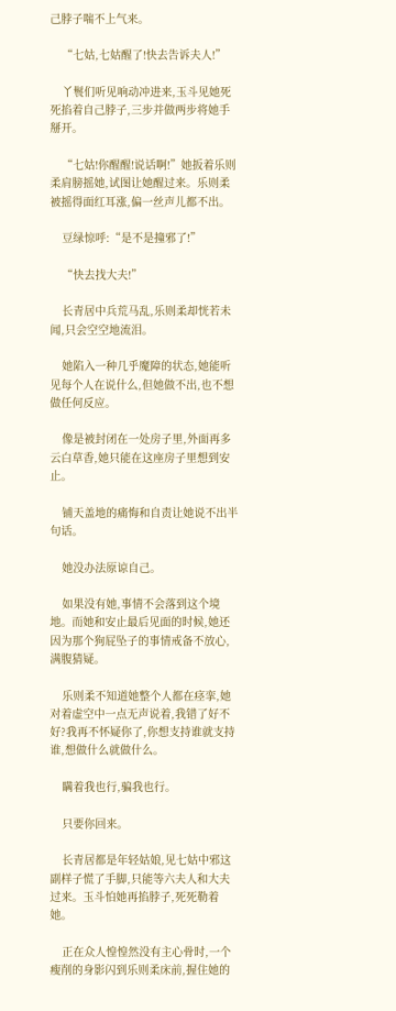己脖子喘不上气来。

    “七姑,七姑醒了!快去告诉夫人!”

    丫鬟们听见响动冲进来,玉斗见她死死掐着自己脖子,三步并做两步将她手掰开。

    “七姑!你醒醒!说话啊!”她扳着乐则柔肩膀摇她,试图让她醒过来。乐则柔被摇得面红耳涨,偏一丝声儿都不出。

    豆绿惊呼:“是不是撞邪了!”

    “快去找大夫!”

    长青居中兵荒马乱,乐则柔却恍若未闻,只会空空地流泪。

    她陷入一种几乎魔障的状态,她能听见每个人在说什么,但她做不出,也不想做任何反应。

    像是被封闭在一处房子里,外面再多云白草香,她只能在这座房子里想到安止。

    铺天盖地的痛悔和自责让她说不出半句话。

    她没办法原谅自己。

    如果没有她,事情不会落到这个境地。而她和安止最后见面的时候,她还因为那个狗屁坠子的事情戒备不放心,满腹猜疑。

    乐则柔不知道她整个人都在痉挛,她对着虚空中一点无声说着,我错了好不好?我再不怀疑你了,你想支持谁就支持谁,想做什么就做什么。

    瞒着我也行,骗我也行。

    只要你回来。

    长青居都是年轻姑娘,见七姑中邪这副样子慌了手脚,只能等六夫人和大夫过来。玉斗怕她再掐脖子,死死勒着她。

    正在众人惶惶然没有主心骨时,一个瘦削的身影闪到乐则柔床前,握住她的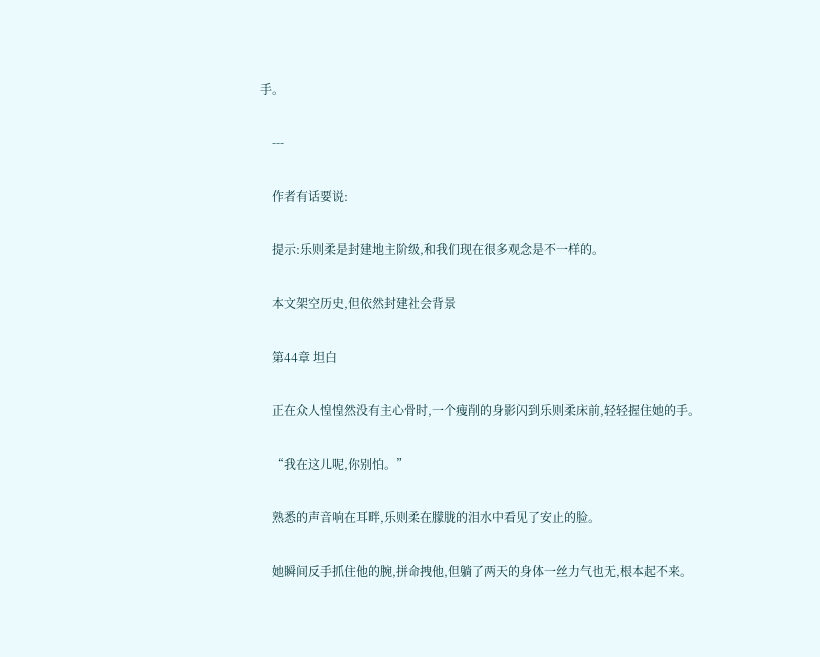手。

    ---

    作者有话要说:

    提示:乐则柔是封建地主阶级,和我们现在很多观念是不一样的。

    本文架空历史,但依然封建社会背景

    第44章 坦白

    正在众人惶惶然没有主心骨时,一个瘦削的身影闪到乐则柔床前,轻轻握住她的手。

    “我在这儿呢,你别怕。”

    熟悉的声音响在耳畔,乐则柔在朦胧的泪水中看见了安止的脸。

    她瞬间反手抓住他的腕,拼命拽他,但躺了两天的身体一丝力气也无,根本起不来。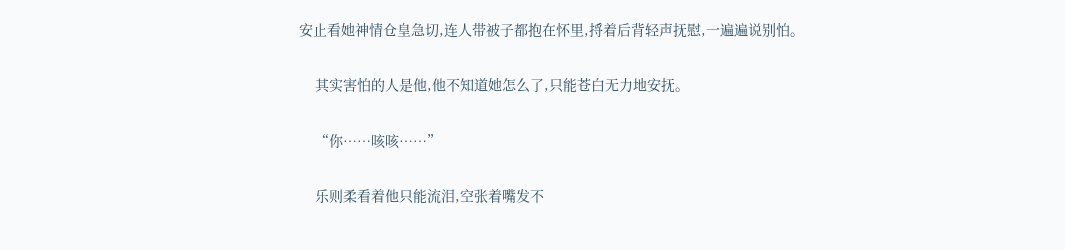安止看她神情仓皇急切,连人带被子都抱在怀里,捋着后背轻声抚慰,一遍遍说别怕。

    其实害怕的人是他,他不知道她怎么了,只能苍白无力地安抚。

    “你……咳咳……”

    乐则柔看着他只能流泪,空张着嘴发不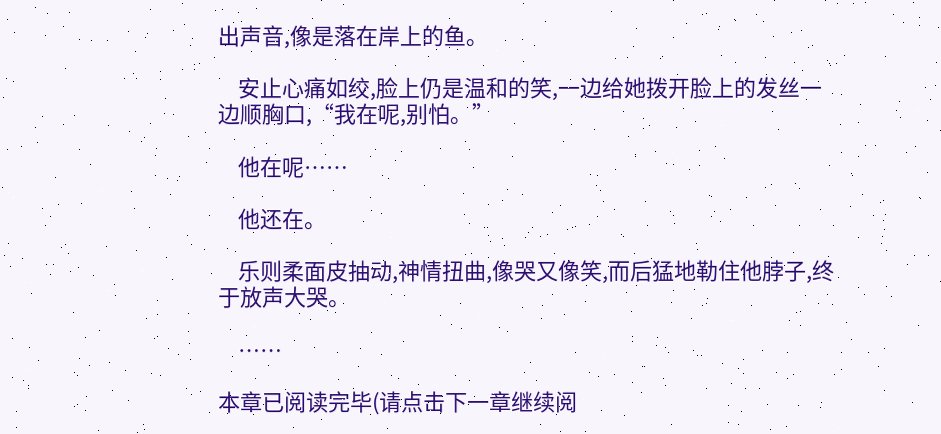出声音,像是落在岸上的鱼。

    安止心痛如绞,脸上仍是温和的笑,一边给她拨开脸上的发丝一边顺胸口,“我在呢,别怕。”

    他在呢……

    他还在。

    乐则柔面皮抽动,神情扭曲,像哭又像笑,而后猛地勒住他脖子,终于放声大哭。

    ……

本章已阅读完毕(请点击下一章继续阅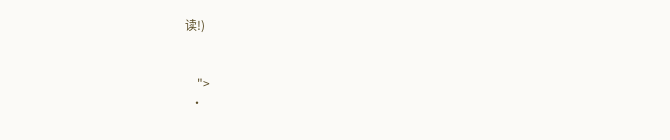读!)


    ">
  •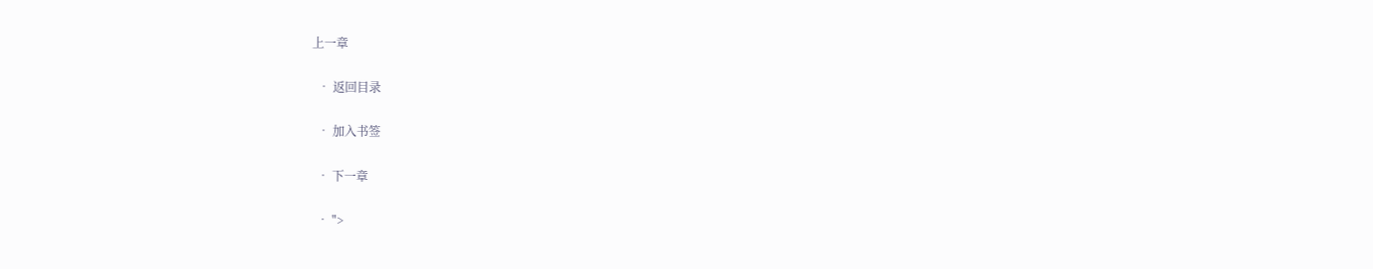上一章

  • 返回目录

  • 加入书签

  • 下一章

  • ">